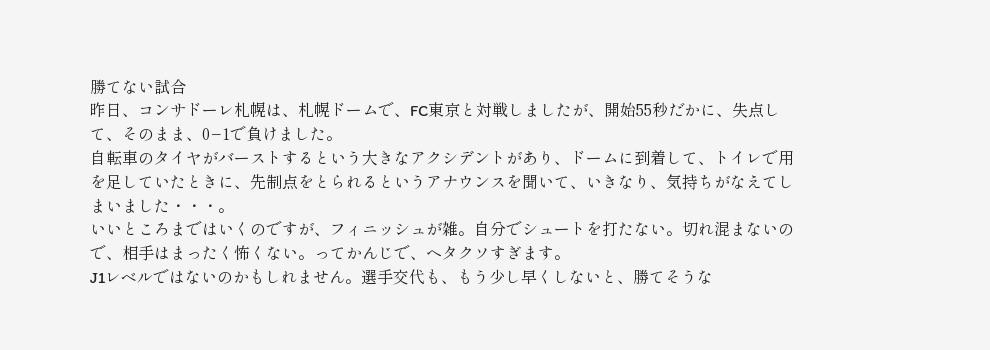勝てない試合
昨日、コンサドーレ札幌は、札幌ドームで、FC東京と対戦しましたが、開始55秒だかに、失点して、そのまま、0−1で負けました。
自転車のタイヤがバーストするという大きなアクシデントがあり、ドームに到着して、トイレで用を足していたときに、先制点をとられるというアナウンスを聞いて、いきなり、気持ちがなえてしまいました・・・。
いいところまではいくのですが、フィニッシュが雑。自分でシュートを打たない。切れ混まないので、相手はまったく怖くない。ってかんじで、ヘタクソすぎます。
J1レベルではないのかもしれません。選手交代も、もう少し早くしないと、勝てそうな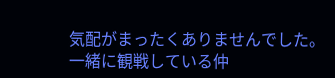気配がまったくありませんでした。
一緒に観戦している仲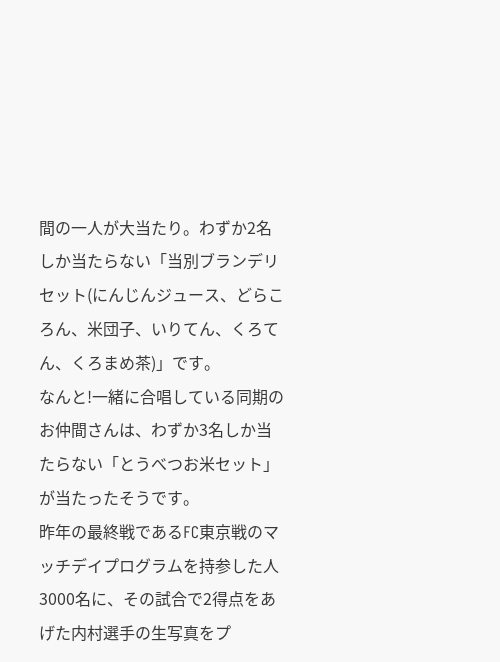間の一人が大当たり。わずか2名しか当たらない「当別ブランデリセット(にんじんジュース、どらころん、米団子、いりてん、くろてん、くろまめ茶)」です。
なんと!一緒に合唱している同期のお仲間さんは、わずか3名しか当たらない「とうべつお米セット」が当たったそうです。
昨年の最終戦であるFC東京戦のマッチデイプログラムを持参した人3000名に、その試合で2得点をあげた内村選手の生写真をプ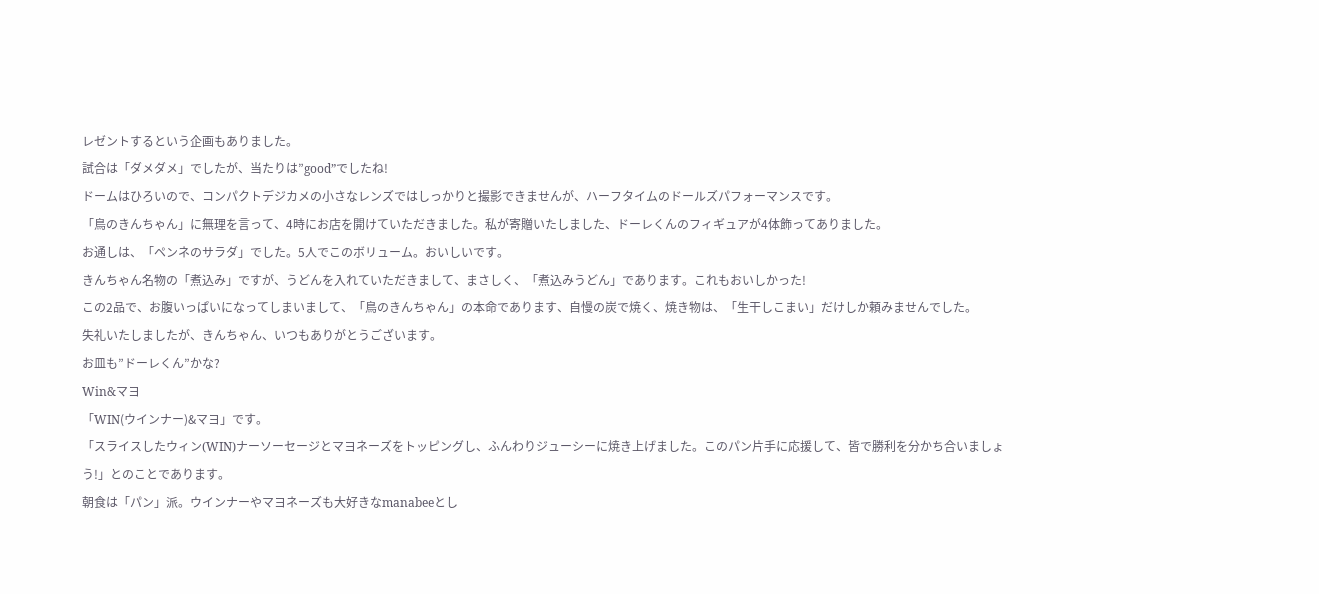レゼントするという企画もありました。
試合は「ダメダメ」でしたが、当たりは”good”でしたね!
ドームはひろいので、コンパクトデジカメの小さなレンズではしっかりと撮影できませんが、ハーフタイムのドールズパフォーマンスです。
「鳥のきんちゃん」に無理を言って、4時にお店を開けていただきました。私が寄贈いたしました、ドーレくんのフィギュアが4体飾ってありました。
お通しは、「ペンネのサラダ」でした。5人でこのボリューム。おいしいです。
きんちゃん名物の「煮込み」ですが、うどんを入れていただきまして、まさしく、「煮込みうどん」であります。これもおいしかった!
この2品で、お腹いっぱいになってしまいまして、「鳥のきんちゃん」の本命であります、自慢の炭で焼く、焼き物は、「生干しこまい」だけしか頼みませんでした。
失礼いたしましたが、きんちゃん、いつもありがとうございます。
お皿も”ドーレくん”かな?
Win&マヨ
「WIN(ウインナー)&マヨ」です。
「スライスしたウィン(WIN)ナーソーセージとマヨネーズをトッピングし、ふんわりジューシーに焼き上げました。このパン片手に応援して、皆で勝利を分かち合いましょう!」とのことであります。
朝食は「パン」派。ウインナーやマヨネーズも大好きなmanabeeとし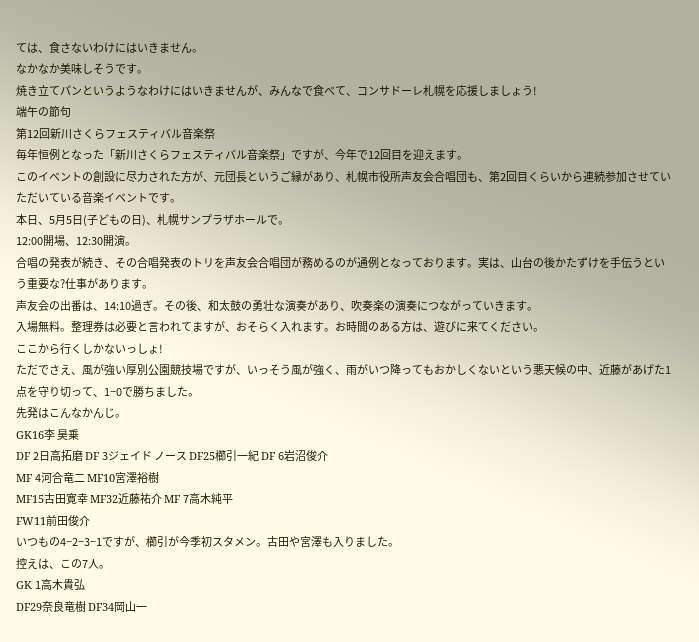ては、食さないわけにはいきません。
なかなか美味しそうです。
焼き立てパンというようなわけにはいきませんが、みんなで食べて、コンサドーレ札幌を応援しましょう!
端午の節句
第12回新川さくらフェスティバル音楽祭
毎年恒例となった「新川さくらフェスティバル音楽祭」ですが、今年で12回目を迎えます。
このイベントの創設に尽力された方が、元団長というご縁があり、札幌市役所声友会合唱団も、第2回目くらいから連続参加させていただいている音楽イベントです。
本日、5月5日(子どもの日)、札幌サンプラザホールで。
12:00開場、12:30開演。
合唱の発表が続き、その合唱発表のトリを声友会合唱団が務めるのが通例となっております。実は、山台の後かたずけを手伝うという重要な?仕事があります。
声友会の出番は、14:10過ぎ。その後、和太鼓の勇壮な演奏があり、吹奏楽の演奏につながっていきます。
入場無料。整理券は必要と言われてますが、おそらく入れます。お時間のある方は、遊びに来てください。
ここから行くしかないっしょ!
ただでさえ、風が強い厚別公園競技場ですが、いっそう風が強く、雨がいつ降ってもおかしくないという悪天候の中、近藤があげた1点を守り切って、1−0で勝ちました。
先発はこんなかんじ。
GK16李 昊乗
DF 2日高拓磨 DF 3ジェイド ノース DF25櫛引一紀 DF 6岩沼俊介
MF 4河合竜二 MF10宮澤裕樹
MF15古田寛幸 MF32近藤祐介 MF 7高木純平
FW11前田俊介
いつもの4−2−3−1ですが、櫛引が今季初スタメン。古田や宮澤も入りました。
控えは、この7人。
GK 1高木貴弘
DF29奈良竜樹 DF34岡山一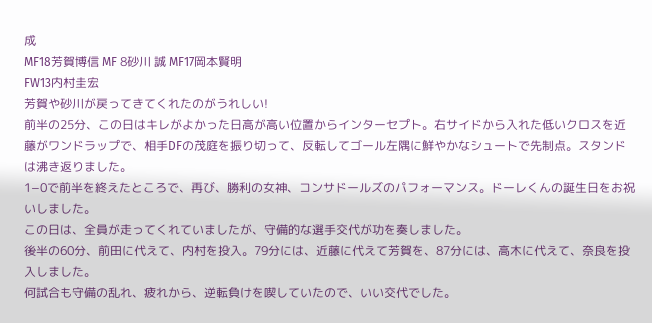成
MF18芳賀博信 MF 8砂川 誠 MF17岡本賢明
FW13内村圭宏
芳賀や砂川が戻ってきてくれたのがうれしい!
前半の25分、この日はキレがよかった日高が高い位置からインターセプト。右サイドから入れた低いクロスを近藤がワンドラップで、相手DFの茂庭を振り切って、反転してゴール左隅に鮮やかなシュートで先制点。スタンドは沸き返りました。
1−0で前半を終えたところで、再び、勝利の女神、コンサドールズのパフォーマンス。ドーレくんの誕生日をお祝いしました。
この日は、全員が走ってくれていましたが、守備的な選手交代が功を奏しました。
後半の60分、前田に代えて、内村を投入。79分には、近藤に代えて芳賀を、87分には、高木に代えて、奈良を投入しました。
何試合も守備の乱れ、疲れから、逆転負けを喫していたので、いい交代でした。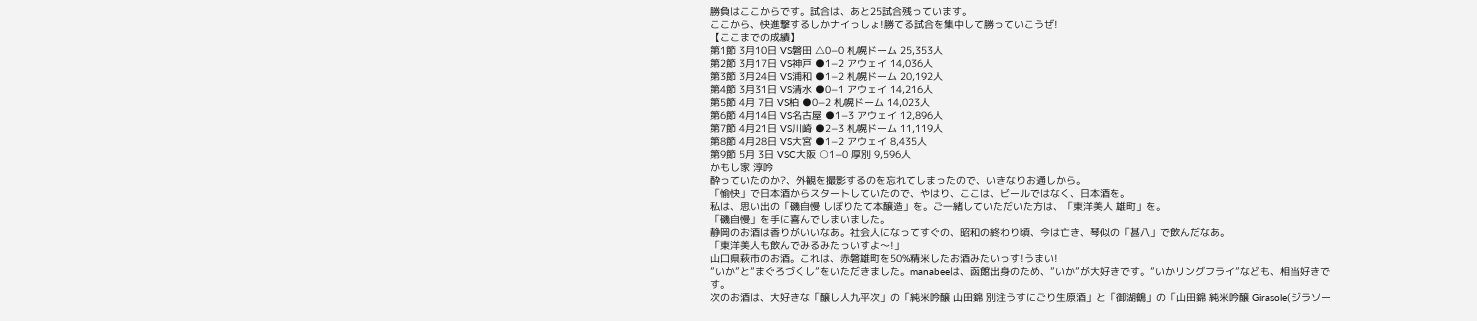勝負はここからです。試合は、あと25試合残っています。
ここから、快進撃するしかナイっしょ!勝てる試合を集中して勝っていこうぜ!
【ここまでの成績】
第1節 3月10日 VS磐田 △0−0 札幌ドーム 25,353人
第2節 3月17日 VS神戸 ●1−2 アウェイ 14,036人
第3節 3月24日 VS浦和 ●1−2 札幌ドーム 20,192人
第4節 3月31日 VS清水 ●0−1 アウェイ 14,216人
第5節 4月 7日 VS柏 ●0−2 札幌ドーム 14,023人
第6節 4月14日 VS名古屋 ●1−3 アウェイ 12,896人
第7節 4月21日 VS川崎 ●2−3 札幌ドーム 11,119人
第8節 4月28日 VS大宮 ●1−2 アウェイ 8,435人
第9節 5月 3日 VSC大阪 ○1−0 厚別 9,596人
かもし家 淳吟
酔っていたのか?、外観を撮影するのを忘れてしまったので、いきなりお通しから。
「愉快」で日本酒からスタートしていたので、やはり、ここは、ビールではなく、日本酒を。
私は、思い出の「磯自慢 しぼりたて本醸造」を。ご一緒していただいた方は、「東洋美人 雄町」を。
「磯自慢」を手に喜んでしまいました。
静岡のお酒は香りがいいなあ。社会人になってすぐの、昭和の終わり頃、今は亡き、琴似の「甚八」で飲んだなあ。
「東洋美人も飲んでみるみたっいすよ〜!」
山口県萩市のお酒。これは、赤磐雄町を50%精米したお酒みたいっす!うまい!
”いか”と”まぐろづくし”をいただきました。manabeeは、函館出身のため、”いか”が大好きです。”いかリングフライ”なども、相当好きです。
次のお酒は、大好きな「醸し人九平次」の「純米吟醸 山田錦 別注うすにごり生原酒」と「御湖鶴」の「山田錦 純米吟醸 Girasole(ジラソー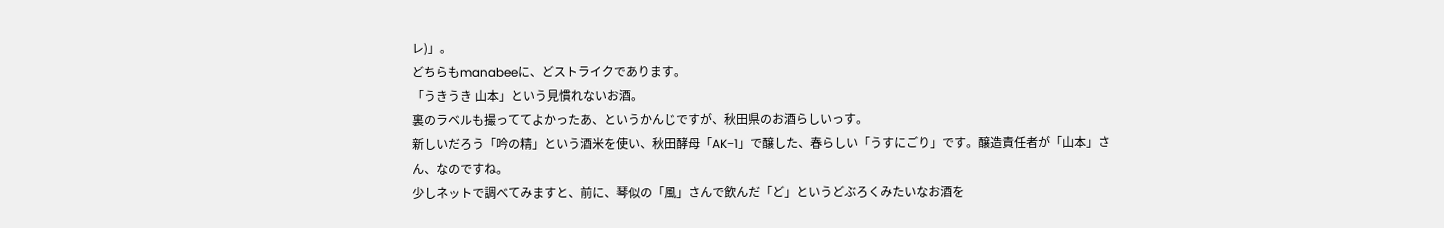レ)」。
どちらもmanabeeに、どストライクであります。
「うきうき 山本」という見慣れないお酒。
裏のラベルも撮っててよかったあ、というかんじですが、秋田県のお酒らしいっす。
新しいだろう「吟の精」という酒米を使い、秋田酵母「AK−1」で醸した、春らしい「うすにごり」です。醸造責任者が「山本」さん、なのですね。
少しネットで調べてみますと、前に、琴似の「風」さんで飲んだ「ど」というどぶろくみたいなお酒を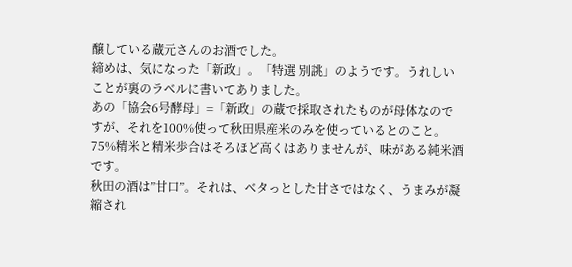醸している蔵元さんのお酒でした。
締めは、気になった「新政」。「特選 別誂」のようです。うれしいことが裏のラベルに書いてありました。
あの「協会6号酵母」=「新政」の蔵で採取されたものが母体なのですが、それを100%使って秋田県産米のみを使っているとのこと。75%精米と精米歩合はそろほど高くはありませんが、味がある純米酒です。
秋田の酒は”甘口”。それは、ベタっとした甘さではなく、うまみが凝縮され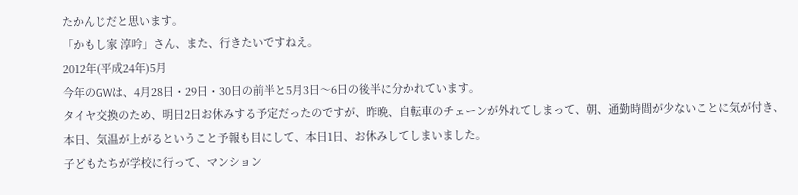たかんじだと思います。
「かもし家 淳吟」さん、また、行きたいですねえ。
2012年(平成24年)5月
今年のGWは、4月28日・29日・30日の前半と5月3日〜6日の後半に分かれています。
タイヤ交換のため、明日2日お休みする予定だったのですが、昨晩、自転車のチェーンが外れてしまって、朝、通勤時間が少ないことに気が付き、本日、気温が上がるということ予報も目にして、本日1日、お休みしてしまいました。
子どもたちが学校に行って、マンション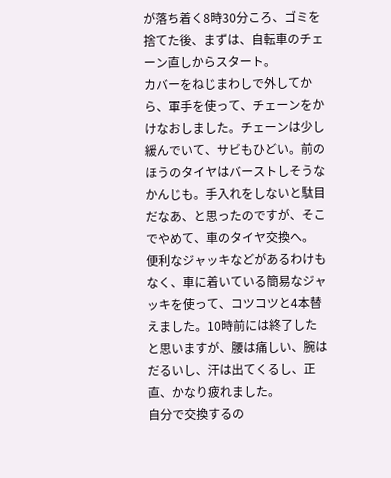が落ち着く8時30分ころ、ゴミを捨てた後、まずは、自転車のチェーン直しからスタート。
カバーをねじまわしで外してから、軍手を使って、チェーンをかけなおしました。チェーンは少し緩んでいて、サビもひどい。前のほうのタイヤはバーストしそうなかんじも。手入れをしないと駄目だなあ、と思ったのですが、そこでやめて、車のタイヤ交換へ。
便利なジャッキなどがあるわけもなく、車に着いている簡易なジャッキを使って、コツコツと4本替えました。10時前には終了したと思いますが、腰は痛しい、腕はだるいし、汗は出てくるし、正直、かなり疲れました。
自分で交換するの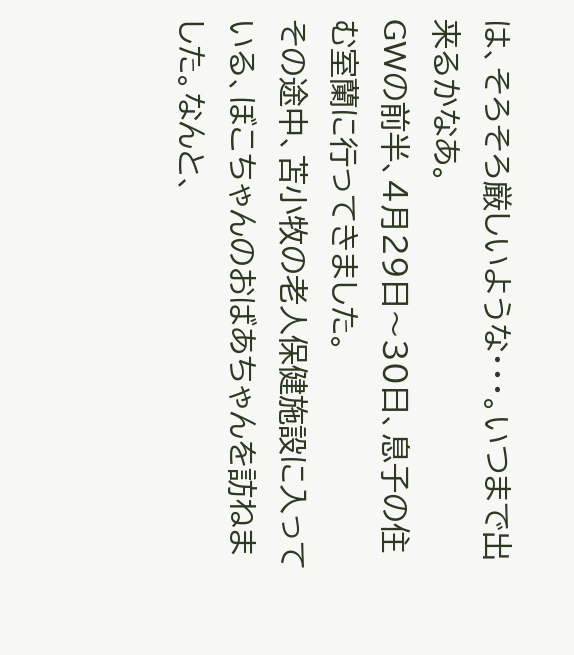は、そろそろ厳しいような・・・。いつまで出来るかなあ。
GWの前半、4月29日〜30日、息子の住む室蘭に行ってきました。
その途中、苫小牧の老人保健施設に入っている、ぼこちゃんのおばあちゃんを訪ねました。なんと、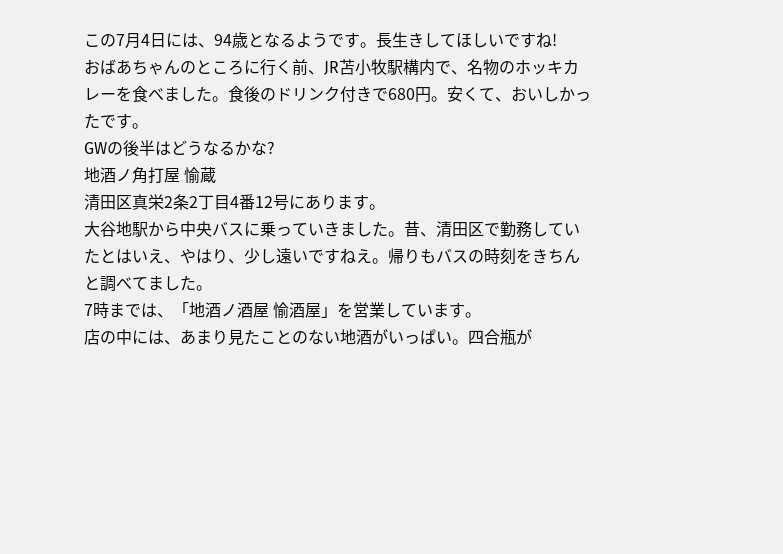この7月4日には、94歳となるようです。長生きしてほしいですね!
おばあちゃんのところに行く前、JR苫小牧駅構内で、名物のホッキカレーを食べました。食後のドリンク付きで680円。安くて、おいしかったです。
GWの後半はどうなるかな?
地酒ノ角打屋 愉蔵
清田区真栄2条2丁目4番12号にあります。
大谷地駅から中央バスに乗っていきました。昔、清田区で勤務していたとはいえ、やはり、少し遠いですねえ。帰りもバスの時刻をきちんと調べてました。
7時までは、「地酒ノ酒屋 愉酒屋」を営業しています。
店の中には、あまり見たことのない地酒がいっぱい。四合瓶が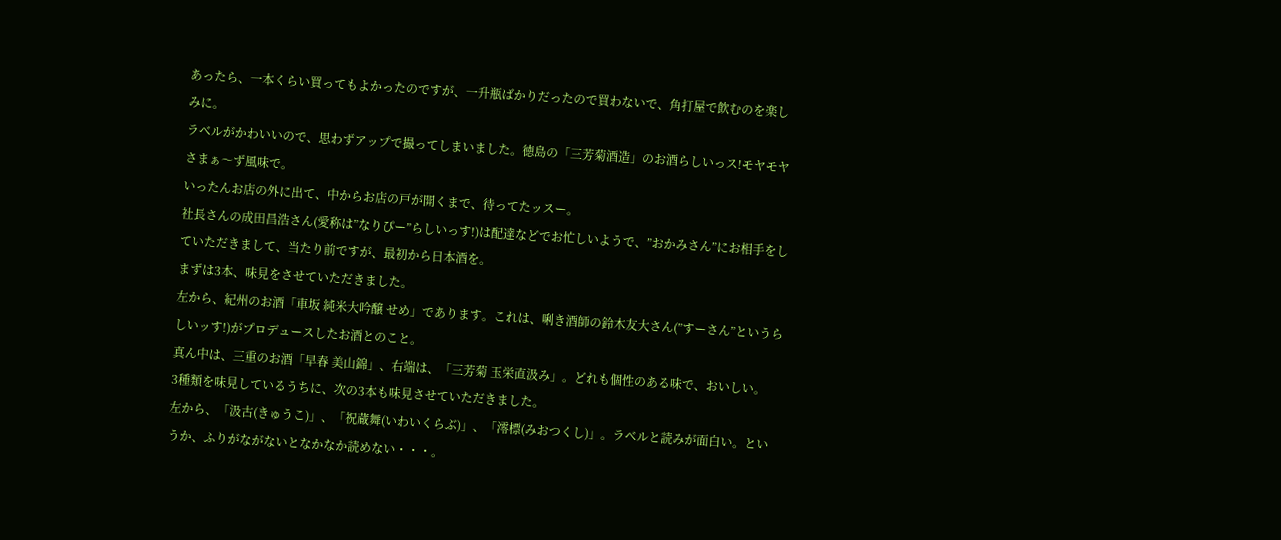あったら、一本くらい買ってもよかったのですが、一升瓶ばかりだったので買わないで、角打屋で飲むのを楽しみに。
ラベルがかわいいので、思わずアップで撮ってしまいました。徳島の「三芳菊酒造」のお酒らしいっス!モヤモヤさまぁ〜ず風味で。
いったんお店の外に出て、中からお店の戸が開くまで、待ってたッスー。
社長さんの成田昌浩さん(愛称は”なりぴー”らしいっす!)は配達などでお忙しいようで、”おかみさん”にお相手をしていただきまして、当たり前ですが、最初から日本酒を。
まずは3本、味見をさせていただきました。
左から、紀州のお酒「車坂 純米大吟醸 せめ」であります。これは、唎き酒師の鈴木友大さん(”すーさん”というらしいッす!)がプロデュースしたお酒とのこと。
真ん中は、三重のお酒「早春 美山錦」、右端は、「三芳菊 玉栄直汲み」。どれも個性のある味で、おいしい。
3種類を味見しているうちに、次の3本も味見させていただきました。
左から、「汲古(きゅうこ)」、「祝蔵舞(いわいくらぶ)」、「澪標(みおつくし)」。ラベルと読みが面白い。というか、ふりがながないとなかなか読めない・・・。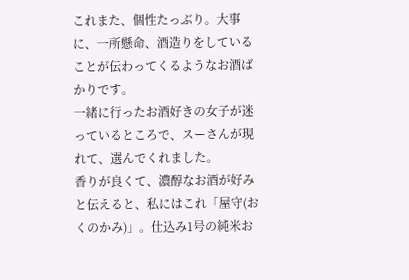これまた、個性たっぶり。大事に、一所懸命、酒造りをしていることが伝わってくるようなお酒ばかりです。
一緒に行ったお酒好きの女子が迷っているところで、スーさんが現れて、選んでくれました。
香りが良くて、濃醇なお酒が好みと伝えると、私にはこれ「屋守(おくのかみ)」。仕込み1号の純米お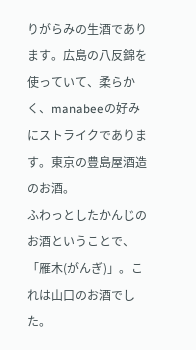りがらみの生酒であります。広島の八反錦を使っていて、柔らかく、manabeeの好みにストライクであります。東京の豊島屋酒造のお酒。
ふわっとしたかんじのお酒ということで、「雁木(がんぎ)」。これは山口のお酒でした。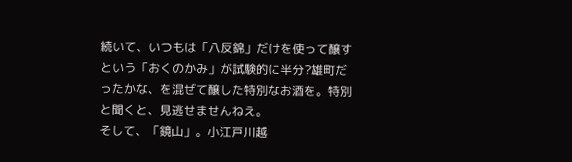続いて、いつもは「八反錦」だけを使って醸すという「おくのかみ」が試験的に半分?雄町だったかな、を混ぜて醸した特別なお酒を。特別と聞くと、見逃せませんねえ。
そして、「鏡山」。小江戸川越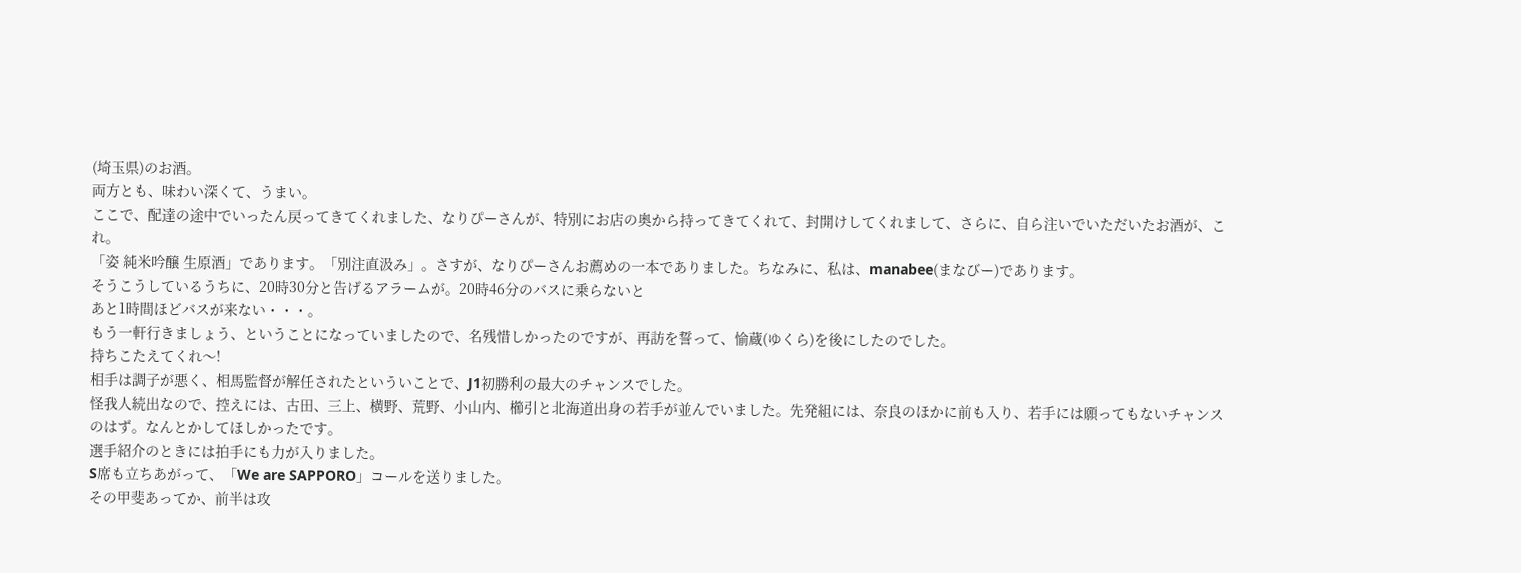(埼玉県)のお酒。
両方とも、味わい深くて、うまい。
ここで、配達の途中でいったん戻ってきてくれました、なりぴーさんが、特別にお店の奥から持ってきてくれて、封開けしてくれまして、さらに、自ら注いでいただいたお酒が、これ。
「姿 純米吟醸 生原酒」であります。「別注直汲み」。さすが、なりぴーさんお薦めの一本でありました。ちなみに、私は、manabee(まなびー)であります。
そうこうしているうちに、20時30分と告げるアラームが。20時46分のバスに乗らないと
あと1時間ほどバスが来ない・・・。
もう一軒行きましょう、ということになっていましたので、名残惜しかったのですが、再訪を誓って、愉蔵(ゆくら)を後にしたのでした。
持ちこたえてくれ〜!
相手は調子が悪く、相馬監督が解任されたといういことで、J1初勝利の最大のチャンスでした。
怪我人続出なので、控えには、古田、三上、横野、荒野、小山内、櫛引と北海道出身の若手が並んでいました。先発組には、奈良のほかに前も入り、若手には願ってもないチャンスのはず。なんとかしてほしかったです。
選手紹介のときには拍手にも力が入りました。
S席も立ちあがって、「We are SAPPORO」コールを送りました。
その甲斐あってか、前半は攻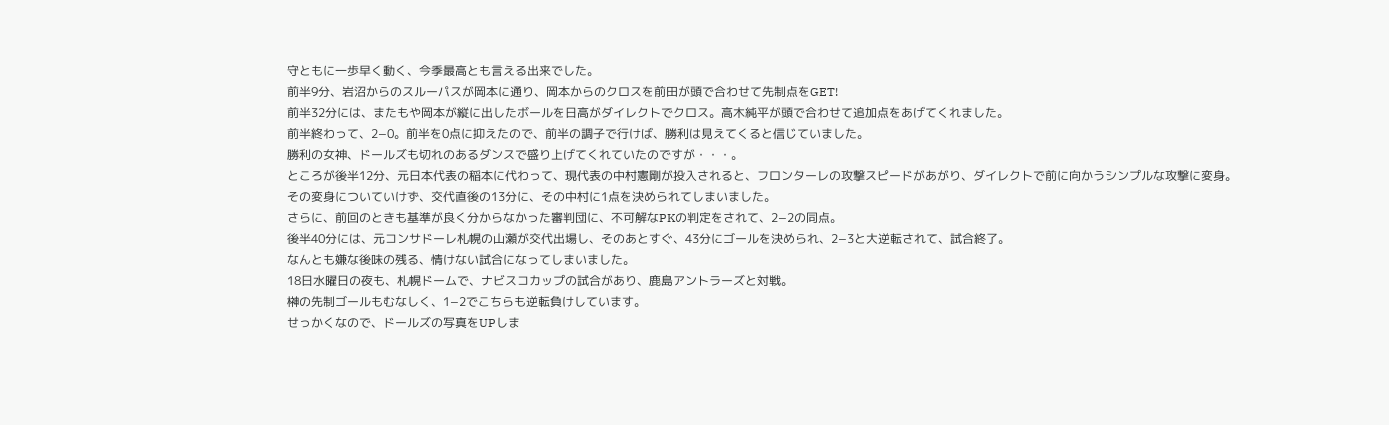守ともに一歩早く動く、今季最高とも言える出来でした。
前半9分、岩沼からのスルーパスが岡本に通り、岡本からのクロスを前田が頭で合わせて先制点をGET!
前半32分には、またもや岡本が縦に出したボールを日高がダイレクトでクロス。高木純平が頭で合わせて追加点をあげてくれました。
前半終わって、2−0。前半を0点に抑えたので、前半の調子で行けば、勝利は見えてくると信じていました。
勝利の女神、ドールズも切れのあるダンスで盛り上げてくれていたのですが・・・。
ところが後半12分、元日本代表の稲本に代わって、現代表の中村憲剛が投入されると、フロンターレの攻撃スピードがあがり、ダイレクトで前に向かうシンプルな攻撃に変身。
その変身についていけず、交代直後の13分に、その中村に1点を決められてしまいました。
さらに、前回のときも基準が良く分からなかった審判団に、不可解なPKの判定をされて、2−2の同点。
後半40分には、元コンサドーレ札幌の山瀬が交代出場し、そのあとすぐ、43分にゴールを決められ、2−3と大逆転されて、試合終了。
なんとも嫌な後味の残る、情けない試合になってしまいました。
18日水曜日の夜も、札幌ドームで、ナビスコカップの試合があり、鹿島アントラーズと対戦。
榊の先制ゴールもむなしく、1−2でこちらも逆転負けしています。
せっかくなので、ドールズの写真をUPしま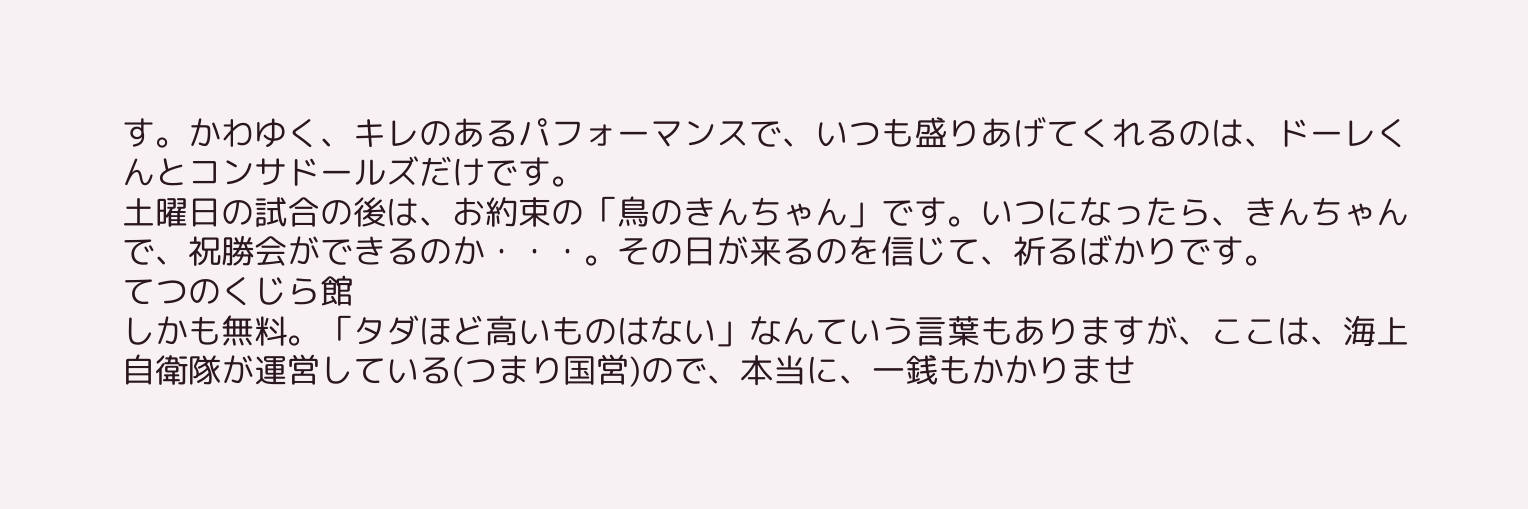す。かわゆく、キレのあるパフォーマンスで、いつも盛りあげてくれるのは、ドーレくんとコンサドールズだけです。
土曜日の試合の後は、お約束の「鳥のきんちゃん」です。いつになったら、きんちゃんで、祝勝会ができるのか・・・。その日が来るのを信じて、祈るばかりです。
てつのくじら館
しかも無料。「タダほど高いものはない」なんていう言葉もありますが、ここは、海上自衛隊が運営している(つまり国営)ので、本当に、一銭もかかりませ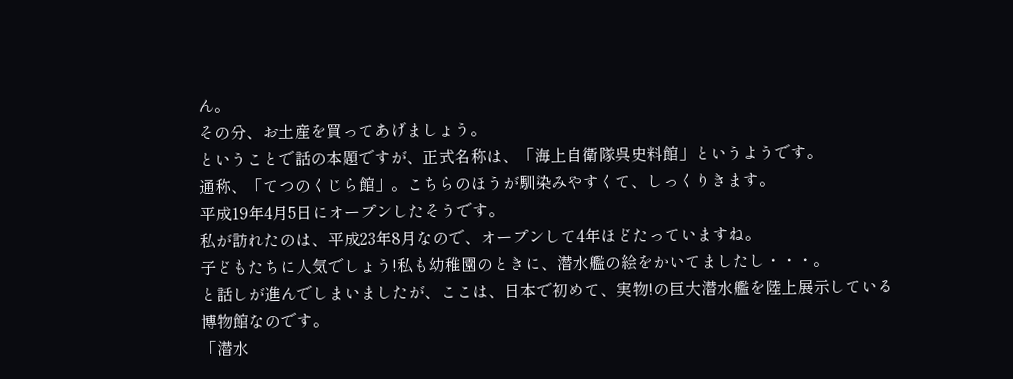ん。
その分、お土産を買ってあげましょう。
ということで話の本題ですが、正式名称は、「海上自衛隊呉史料館」というようです。
通称、「てつのくじら館」。こちらのほうが馴染みやすくて、しっくりきます。
平成19年4月5日にオープンしたそうです。
私が訪れたのは、平成23年8月なので、オープンして4年ほどたっていますね。
子どもたちに人気でしょう!私も幼稚園のときに、潜水艦の絵をかいてましたし・・・。
と話しが進んでしまいましたが、ここは、日本で初めて、実物!の巨大潜水艦を陸上展示している博物館なのです。
「潜水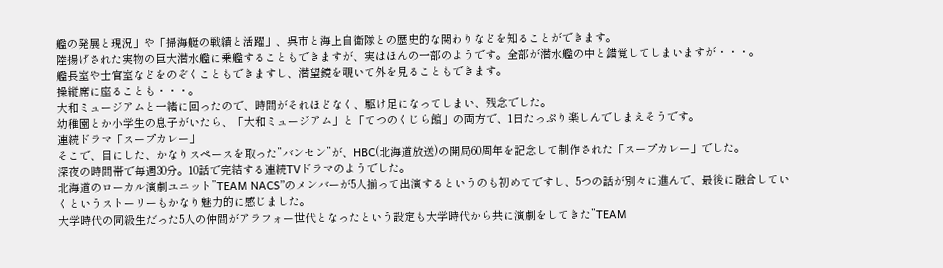艦の発展と現況」や「掃海艇の戦績と活躍」、呉市と海上自衛隊との歴史的な関わりなどを知ることができます。
陸揚げされた実物の巨大潜水艦に乗艦することもできますが、実はほんの一部のようです。全部が潜水艦の中と錯覚してしまいますが・・・。
艦長室や士官室などをのぞくこともできますし、潜望鏡を覗いて外を見ることもできます。
操縦席に座ることも・・・。
大和ミュージアムと一緒に回ったので、時間がそれほどなく、駆け足になってしまい、残念でした。
幼稚園とか小学生の息子がいたら、「大和ミュージアム」と「てつのくじら館」の両方で、1日たっぷり楽しんでしまえそうです。
連続ドラマ「スープカレー」
そこで、目にした、かなりスペースを取った”バンセン”が、HBC(北海道放送)の開局60周年を記念して制作された「スープカレー」でした。
深夜の時間帯で毎週30分。10話で完結する連続TVドラマのようでした。
北海道のローカル演劇ユニット”TEAM NACS”のメンバーが5人揃って出演するというのも初めてですし、5つの話が別々に進んで、最後に融合していくというストーリーもかなり魅力的に感じました。
大学時代の同級生だった5人の仲間がアラフォー世代となったという設定も大学時代から共に演劇をしてきた”TEAM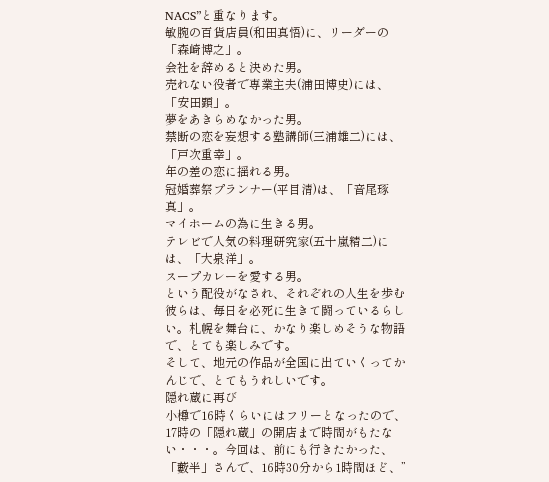NACS”と重なります。
敏腕の百貨店員(和田真悟)に、リーダーの「森崎博之」。
会社を辞めると決めた男。
売れない役者で専業主夫(浦田博史)には、「安田顕」。
夢をあきらめなかった男。
禁断の恋を妄想する塾講師(三浦雄二)には、「戸次重幸」。
年の差の恋に揺れる男。
冠婚葬祭プランナー(平目清)は、「音尾琢真」。
マイホームの為に生きる男。
テレビで人気の料理研究家(五十嵐精二)には、「大泉洋」。
スープカレーを愛する男。
という配役がなされ、それぞれの人生を歩む彼らは、毎日を必死に生きて闘っているらしい。札幌を舞台に、かなり楽しめそうな物語で、とても楽しみです。
そして、地元の作品が全国に出ていくってかんじで、とてもうれしいです。
隠れ蔵に再び
小樽で16時くらいにはフリーとなったので、17時の「隠れ蔵」の開店まで時間がもたない・・・。今回は、前にも行きたかった、「藪半」さんで、16時30分から1時間ほど、”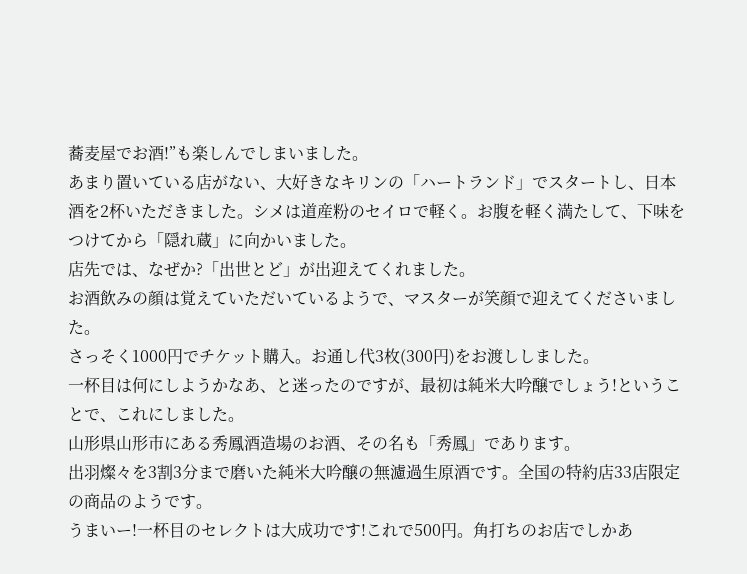蕎麦屋でお酒!”も楽しんでしまいました。
あまり置いている店がない、大好きなキリンの「ハートランド」でスタートし、日本酒を2杯いただきました。シメは道産粉のセイロで軽く。お腹を軽く満たして、下味をつけてから「隠れ蔵」に向かいました。
店先では、なぜか?「出世とど」が出迎えてくれました。
お酒飲みの顔は覚えていただいているようで、マスターが笑顔で迎えてくださいました。
さっそく1000円でチケット購入。お通し代3枚(300円)をお渡ししました。
一杯目は何にしようかなあ、と迷ったのですが、最初は純米大吟醸でしょう!ということで、これにしました。
山形県山形市にある秀鳳酒造場のお酒、その名も「秀鳳」であります。
出羽燦々を3割3分まで磨いた純米大吟醸の無濾過生原酒です。全国の特約店33店限定の商品のようです。
うまいー!一杯目のセレクトは大成功です!これで500円。角打ちのお店でしかあ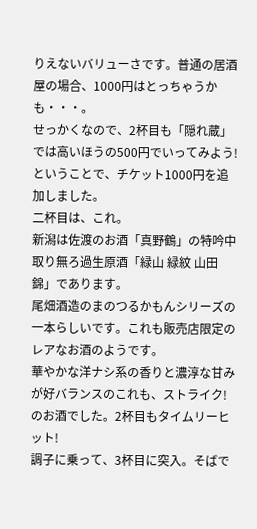りえないバリューさです。普通の居酒屋の場合、1000円はとっちゃうかも・・・。
せっかくなので、2杯目も「隠れ蔵」では高いほうの500円でいってみよう!ということで、チケット1000円を追加しました。
二杯目は、これ。
新潟は佐渡のお酒「真野鶴」の特吟中取り無ろ過生原酒「緑山 緑紋 山田錦」であります。
尾畑酒造のまのつるかもんシリーズの一本らしいです。これも販売店限定のレアなお酒のようです。
華やかな洋ナシ系の香りと濃淳な甘みが好バランスのこれも、ストライク!のお酒でした。2杯目もタイムリーヒット!
調子に乗って、3杯目に突入。そばで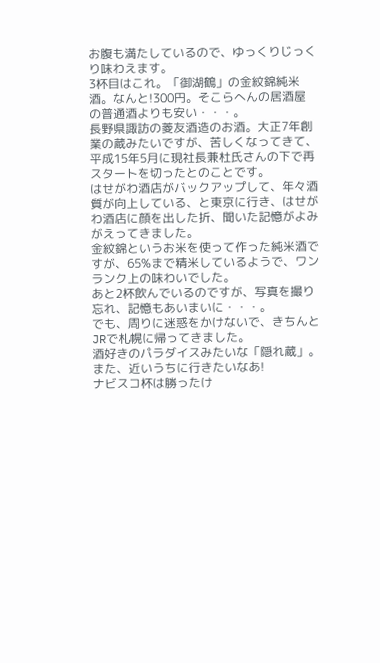お腹も満たしているので、ゆっくりじっくり味わえます。
3杯目はこれ。「御湖鶴」の金紋錦純米酒。なんと!300円。そこらへんの居酒屋の普通酒よりも安い・・・。
長野県諏訪の菱友酒造のお酒。大正7年創業の蔵みたいですが、苦しくなってきて、平成15年5月に現社長兼杜氏さんの下で再スタートを切ったとのことです。
はせがわ酒店がバックアップして、年々酒質が向上している、と東京に行き、はせがわ酒店に顔を出した折、聞いた記憶がよみがえってきました。
金紋錦というお米を使って作った純米酒ですが、65%まで精米しているようで、ワンランク上の味わいでした。
あと2杯飲んでいるのですが、写真を撮り忘れ、記憶もあいまいに・・・。
でも、周りに迷惑をかけないで、きちんとJRで札幌に帰ってきました。
酒好きのパラダイスみたいな「隠れ蔵」。また、近いうちに行きたいなあ!
ナビスコ杯は勝ったけ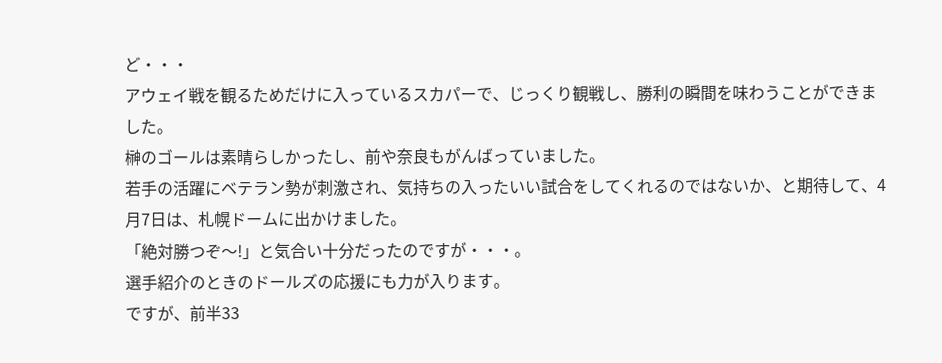ど・・・
アウェイ戦を観るためだけに入っているスカパーで、じっくり観戦し、勝利の瞬間を味わうことができました。
榊のゴールは素晴らしかったし、前や奈良もがんばっていました。
若手の活躍にベテラン勢が刺激され、気持ちの入ったいい試合をしてくれるのではないか、と期待して、4月7日は、札幌ドームに出かけました。
「絶対勝つぞ〜!」と気合い十分だったのですが・・・。
選手紹介のときのドールズの応援にも力が入ります。
ですが、前半33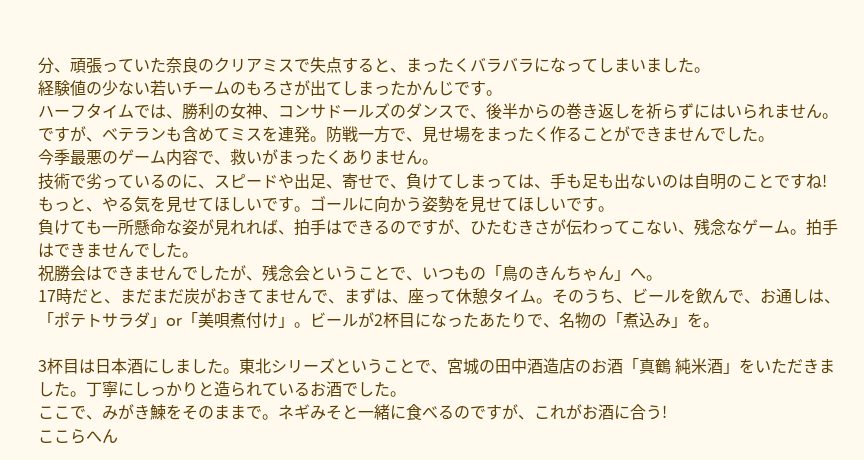分、頑張っていた奈良のクリアミスで失点すると、まったくバラバラになってしまいました。
経験値の少ない若いチームのもろさが出てしまったかんじです。
ハーフタイムでは、勝利の女神、コンサドールズのダンスで、後半からの巻き返しを祈らずにはいられません。
ですが、ベテランも含めてミスを連発。防戦一方で、見せ場をまったく作ることができませんでした。
今季最悪のゲーム内容で、救いがまったくありません。
技術で劣っているのに、スピードや出足、寄せで、負けてしまっては、手も足も出ないのは自明のことですね!もっと、やる気を見せてほしいです。ゴールに向かう姿勢を見せてほしいです。
負けても一所懸命な姿が見れれば、拍手はできるのですが、ひたむきさが伝わってこない、残念なゲーム。拍手はできませんでした。
祝勝会はできませんでしたが、残念会ということで、いつもの「鳥のきんちゃん」へ。
17時だと、まだまだ炭がおきてませんで、まずは、座って休憩タイム。そのうち、ビールを飲んで、お通しは、「ポテトサラダ」or「美唄煮付け」。ビールが2杯目になったあたりで、名物の「煮込み」を。

3杯目は日本酒にしました。東北シリーズということで、宮城の田中酒造店のお酒「真鶴 純米酒」をいただきました。丁寧にしっかりと造られているお酒でした。
ここで、みがき鰊をそのままで。ネギみそと一緒に食べるのですが、これがお酒に合う!
ここらへん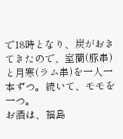で18時となり、炭がおきてきたので、室蘭(豚串)と月寒(ラム串)を一人一本ずつ。続いて、モモを一つ。
お酒は、福島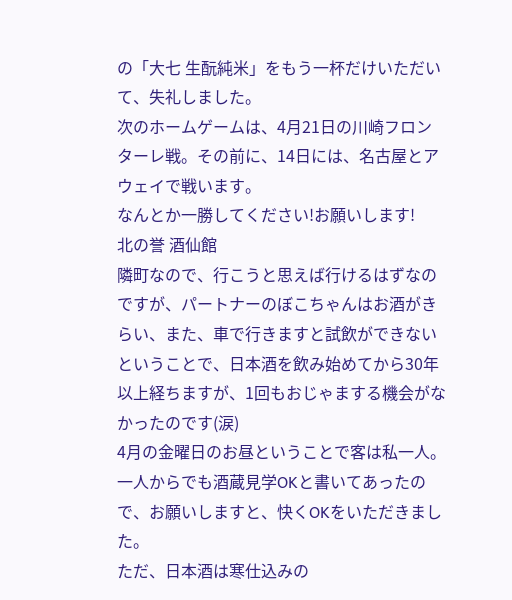の「大七 生酛純米」をもう一杯だけいただいて、失礼しました。
次のホームゲームは、4月21日の川崎フロンターレ戦。その前に、14日には、名古屋とアウェイで戦います。
なんとか一勝してください!お願いします!
北の誉 酒仙館
隣町なので、行こうと思えば行けるはずなのですが、パートナーのぼこちゃんはお酒がきらい、また、車で行きますと試飲ができないということで、日本酒を飲み始めてから30年以上経ちますが、1回もおじゃまする機会がなかったのです(涙)
4月の金曜日のお昼ということで客は私一人。一人からでも酒蔵見学OKと書いてあったので、お願いしますと、快くOKをいただきました。
ただ、日本酒は寒仕込みの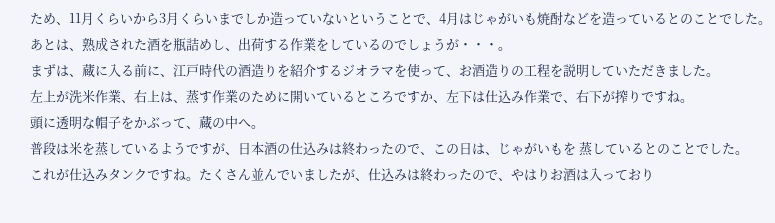ため、11月くらいから3月くらいまでしか造っていないということで、4月はじゃがいも焼酎などを造っているとのことでした。
あとは、熟成された酒を瓶詰めし、出荷する作業をしているのでしょうが・・・。
まずは、蔵に入る前に、江戸時代の酒造りを紹介するジオラマを使って、お酒造りの工程を説明していただきました。
左上が洗米作業、右上は、蒸す作業のために開いているところですか、左下は仕込み作業で、右下が搾りですね。
頭に透明な帽子をかぶって、蔵の中へ。
普段は米を蒸しているようですが、日本酒の仕込みは終わったので、この日は、じゃがいもを 蒸しているとのことでした。
これが仕込みタンクですね。たくさん並んでいましたが、仕込みは終わったので、やはりお酒は入っており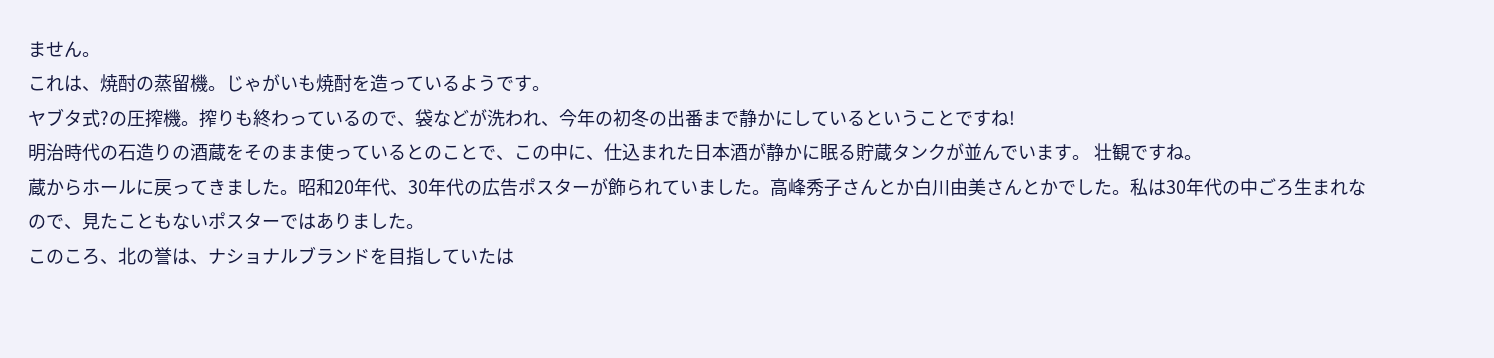ません。
これは、焼酎の蒸留機。じゃがいも焼酎を造っているようです。
ヤブタ式?の圧搾機。搾りも終わっているので、袋などが洗われ、今年の初冬の出番まで静かにしているということですね!
明治時代の石造りの酒蔵をそのまま使っているとのことで、この中に、仕込まれた日本酒が静かに眠る貯蔵タンクが並んでいます。 壮観ですね。
蔵からホールに戻ってきました。昭和20年代、30年代の広告ポスターが飾られていました。高峰秀子さんとか白川由美さんとかでした。私は30年代の中ごろ生まれなので、見たこともないポスターではありました。
このころ、北の誉は、ナショナルブランドを目指していたは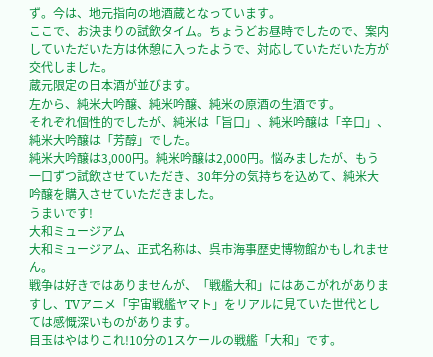ず。今は、地元指向の地酒蔵となっています。
ここで、お決まりの試飲タイム。ちょうどお昼時でしたので、案内していただいた方は休憩に入ったようで、対応していただいた方が交代しました。
蔵元限定の日本酒が並びます。
左から、純米大吟醸、純米吟醸、純米の原酒の生酒です。
それぞれ個性的でしたが、純米は「旨口」、純米吟醸は「辛口」、純米大吟醸は「芳醇」でした。
純米大吟醸は3,000円。純米吟醸は2,000円。悩みましたが、もう一口ずつ試飲させていただき、30年分の気持ちを込めて、純米大吟醸を購入させていただきました。
うまいです!
大和ミュージアム
大和ミュージアム、正式名称は、呉市海事歴史博物館かもしれません。
戦争は好きではありませんが、「戦艦大和」にはあこがれがありますし、TVアニメ「宇宙戦艦ヤマト」をリアルに見ていた世代としては感慨深いものがあります。
目玉はやはりこれ!10分の1スケールの戦艦「大和」です。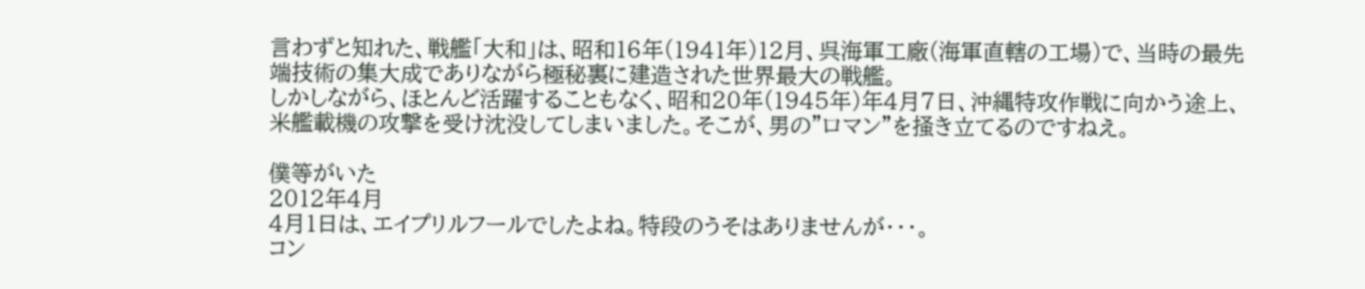言わずと知れた、戦艦「大和」は、昭和16年(1941年)12月、呉海軍工廠(海軍直轄の工場)で、当時の最先端技術の集大成でありながら極秘裏に建造された世界最大の戦艦。
しかしながら、ほとんど活躍することもなく、昭和20年(1945年)年4月7日、沖縄特攻作戦に向かう途上、米艦載機の攻撃を受け沈没してしまいました。そこが、男の”ロマン”を掻き立てるのですねえ。

僕等がいた
2012年4月
4月1日は、エイプリルフールでしたよね。特段のうそはありませんが・・・。
コン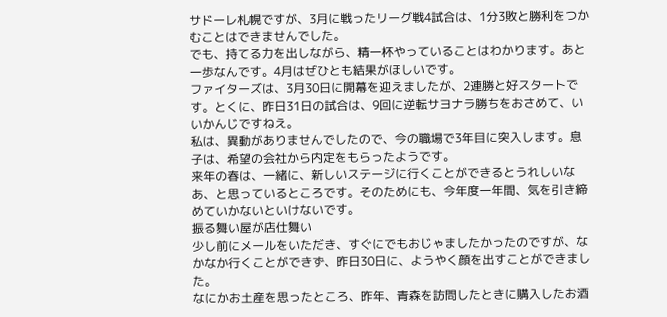サドーレ札幌ですが、3月に戦ったリーグ戦4試合は、1分3敗と勝利をつかむことはできませんでした。
でも、持てる力を出しながら、精一杯やっていることはわかります。あと一歩なんです。4月はぜひとも結果がほしいです。
ファイターズは、3月30日に開幕を迎えましたが、2連勝と好スタートです。とくに、昨日31日の試合は、9回に逆転サヨナラ勝ちをおさめて、いいかんじですねえ。
私は、異動がありませんでしたので、今の職場で3年目に突入します。息子は、希望の会社から内定をもらったようです。
来年の春は、一緒に、新しいステージに行くことができるとうれしいなあ、と思っているところです。そのためにも、今年度一年間、気を引き締めていかないといけないです。
振る舞い屋が店仕舞い
少し前にメールをいただき、すぐにでもおじゃましたかったのですが、なかなか行くことができず、昨日30日に、ようやく顔を出すことができました。
なにかお土産を思ったところ、昨年、青森を訪問したときに購入したお酒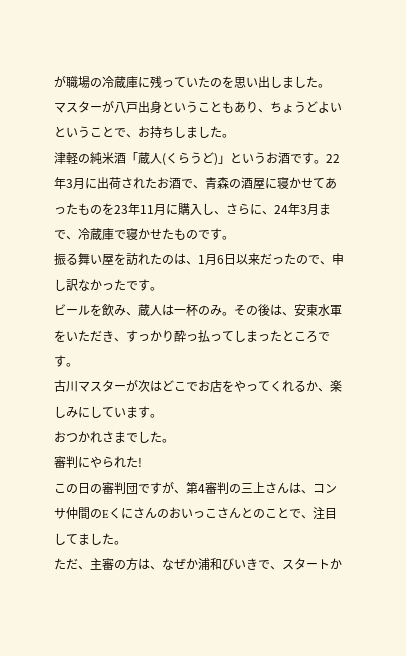が職場の冷蔵庫に残っていたのを思い出しました。
マスターが八戸出身ということもあり、ちょうどよいということで、お持ちしました。
津軽の純米酒「蔵人(くらうど)」というお酒です。22年3月に出荷されたお酒で、青森の酒屋に寝かせてあったものを23年11月に購入し、さらに、24年3月まで、冷蔵庫で寝かせたものです。
振る舞い屋を訪れたのは、1月6日以来だったので、申し訳なかったです。
ビールを飲み、蔵人は一杯のみ。その後は、安東水軍をいただき、すっかり酔っ払ってしまったところです。
古川マスターが次はどこでお店をやってくれるか、楽しみにしています。
おつかれさまでした。
審判にやられた!
この日の審判団ですが、第4審判の三上さんは、コンサ仲間のEくにさんのおいっこさんとのことで、注目してました。
ただ、主審の方は、なぜか浦和びいきで、スタートか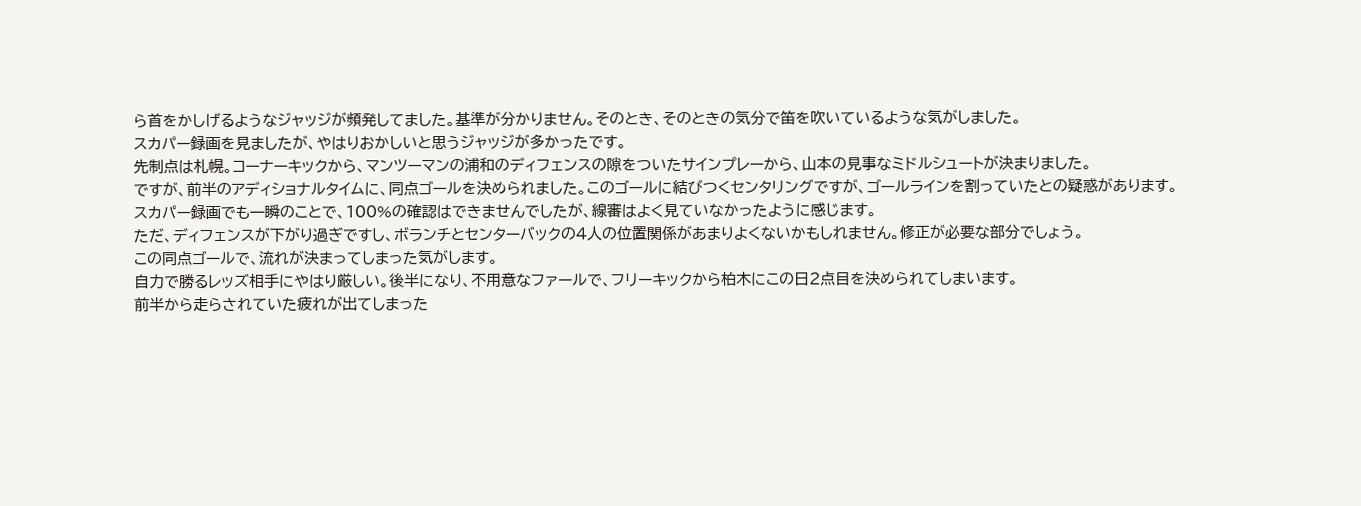ら首をかしげるようなジャッジが頻発してました。基準が分かりません。そのとき、そのときの気分で笛を吹いているような気がしました。
スカパー録画を見ましたが、やはりおかしいと思うジャッジが多かったです。
先制点は札幌。コーナーキックから、マンツーマンの浦和のディフェンスの隙をついたサインプレーから、山本の見事なミドルシュートが決まりました。
ですが、前半のアディショナルタイムに、同点ゴールを決められました。このゴールに結びつくセンタリングですが、ゴールラインを割っていたとの疑惑があります。
スカパー録画でも一瞬のことで、100%の確認はできませんでしたが、線審はよく見ていなかったように感じます。
ただ、ディフェンスが下がり過ぎですし、ボランチとセンターバックの4人の位置関係があまりよくないかもしれません。修正が必要な部分でしょう。
この同点ゴールで、流れが決まってしまった気がします。
自力で勝るレッズ相手にやはり厳しい。後半になり、不用意なファールで、フリーキックから柏木にこの日2点目を決められてしまいます。
前半から走らされていた疲れが出てしまった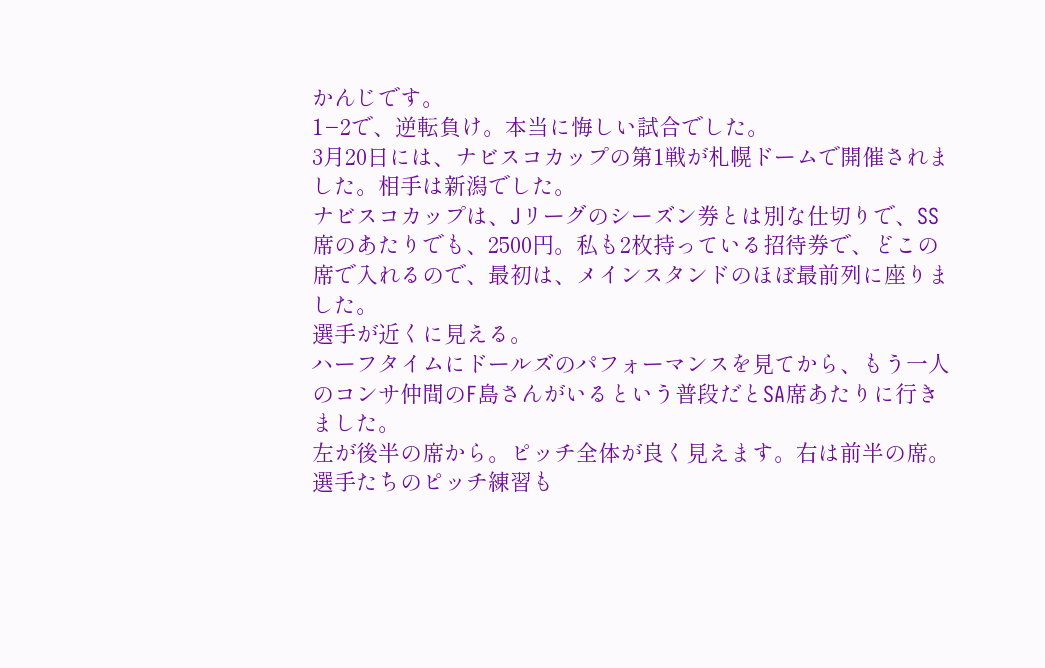かんじです。
1−2で、逆転負け。本当に悔しい試合でした。
3月20日には、ナビスコカップの第1戦が札幌ドームで開催されました。相手は新潟でした。
ナビスコカップは、Jリーグのシーズン券とは別な仕切りで、SS席のあたりでも、2500円。私も2枚持っている招待券で、どこの席で入れるので、最初は、メインスタンドのほぼ最前列に座りました。
選手が近くに見える。
ハーフタイムにドールズのパフォーマンスを見てから、もう一人のコンサ仲間のF島さんがいるという普段だとSA席あたりに行きました。
左が後半の席から。ピッチ全体が良く見えます。右は前半の席。選手たちのピッチ練習も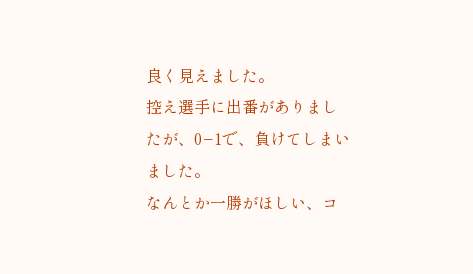良く見えました。
控え選手に出番がありましたが、0−1で、負けてしまいました。
なんとか一勝がほしい、コ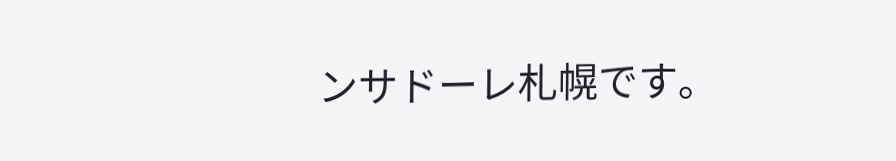ンサドーレ札幌です。